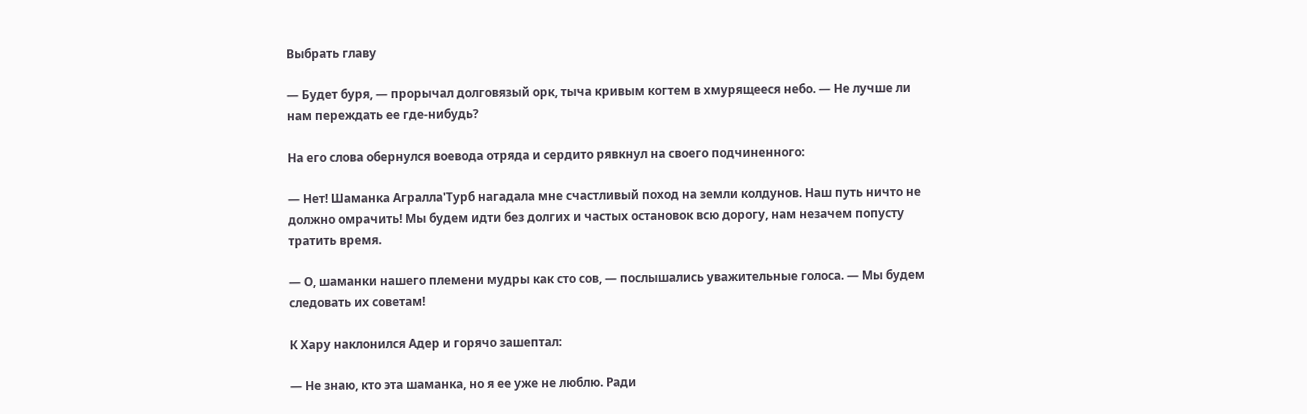Выбрать главу

— Будет буря, — прорычал долговязый орк, тыча кривым когтем в хмурящееся небо. — Не лучше ли нам переждать ее где-нибудь?

На его слова обернулся воевода отряда и сердито рявкнул на своего подчиненного:

— Нет! Шаманка Агралла'Турб нагадала мне счастливый поход на земли колдунов. Наш путь ничто не должно омрачить! Мы будем идти без долгих и частых остановок всю дорогу, нам незачем попусту тратить время.

— О, шаманки нашего племени мудры как сто сов, — послышались уважительные голоса. — Мы будем следовать их советам!

К Хару наклонился Адер и горячо зашептал:

— Не знаю, кто эта шаманка, но я ее уже не люблю. Ради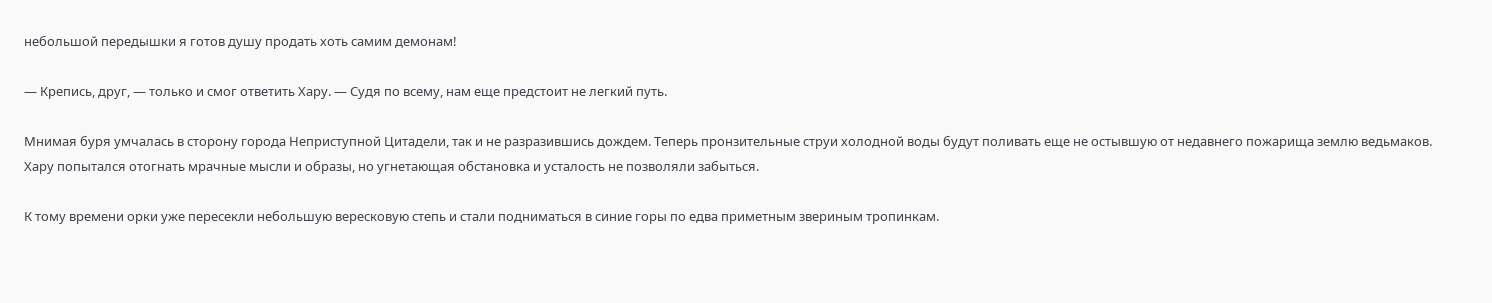небольшой передышки я готов душу продать хоть самим демонам!

— Крепись, друг, — только и смог ответить Хару. — Судя по всему, нам еще предстоит не легкий путь.

Мнимая буря умчалась в сторону города Неприступной Цитадели, так и не разразившись дождем. Теперь пронзительные струи холодной воды будут поливать еще не остывшую от недавнего пожарища землю ведьмаков. Хару попытался отогнать мрачные мысли и образы, но угнетающая обстановка и усталость не позволяли забыться.

К тому времени орки уже пересекли небольшую вересковую степь и стали подниматься в синие горы по едва приметным звериным тропинкам.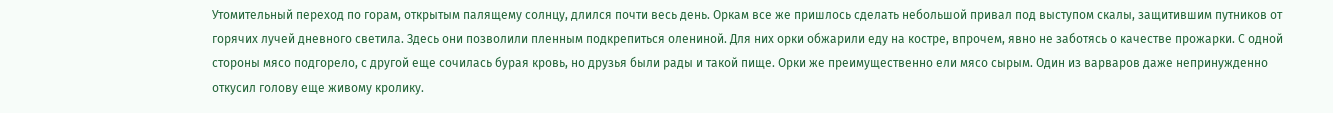Утомительный переход по горам, открытым палящему солнцу, длился почти весь день. Оркам все же пришлось сделать небольшой привал под выступом скалы, защитившим путников от горячих лучей дневного светила. Здесь они позволили пленным подкрепиться олениной. Для них орки обжарили еду на костре, впрочем, явно не заботясь о качестве прожарки. С одной стороны мясо подгорело, с другой еще сочилась бурая кровь, но друзья были рады и такой пище. Орки же преимущественно ели мясо сырым. Один из варваров даже непринужденно откусил голову еще живому кролику.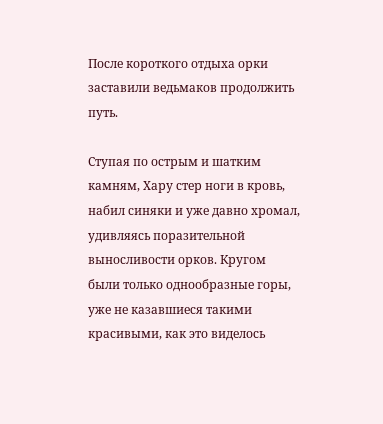После короткого отдыха орки заставили ведьмаков продолжить путь.

Ступая по острым и шатким камням, Хару стер ноги в кровь, набил синяки и уже давно хромал, удивляясь поразительной выносливости орков. Кругом были только однообразные горы, уже не казавшиеся такими красивыми, как это виделось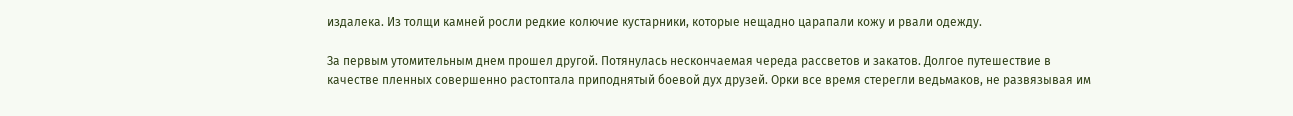издалека. Из толщи камней росли редкие колючие кустарники, которые нещадно царапали кожу и рвали одежду.

За первым утомительным днем прошел другой. Потянулась нескончаемая череда рассветов и закатов. Долгое путешествие в качестве пленных совершенно растоптала приподнятый боевой дух друзей. Орки все время стерегли ведьмаков, не развязывая им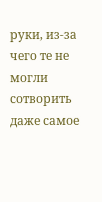руки, из-за чего те не могли сотворить даже самое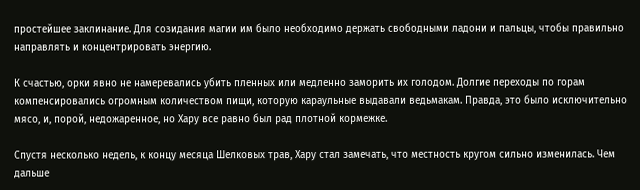простейшее заклинание. Для созидания магии им было необходимо держать свободными ладони и пальцы, чтобы правильно направлять и концентрировать энергию.

К счастью, орки явно не намеревались убить пленных или медленно заморить их голодом. Долгие переходы по горам компенсировались огромным количеством пищи, которую караульные выдавали ведьмакам. Правда, это было исключительно мясо, и, порой, недожаренное, но Хару все равно был рад плотной кормежке.

Спустя несколько недель, к концу месяца Шелковых трав, Хару стал замечать, что местность кругом сильно изменилась. Чем дальше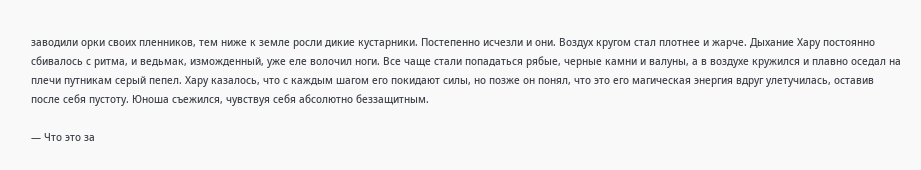заводили орки своих пленников, тем ниже к земле росли дикие кустарники. Постепенно исчезли и они. Воздух кругом стал плотнее и жарче. Дыхание Хару постоянно сбивалось с ритма, и ведьмак, изможденный, уже еле волочил ноги. Все чаще стали попадаться рябые, черные камни и валуны, а в воздухе кружился и плавно оседал на плечи путникам серый пепел. Хару казалось, что с каждым шагом его покидают силы, но позже он понял, что это его магическая энергия вдруг улетучилась, оставив после себя пустоту. Юноша съежился, чувствуя себя абсолютно беззащитным.

— Что это за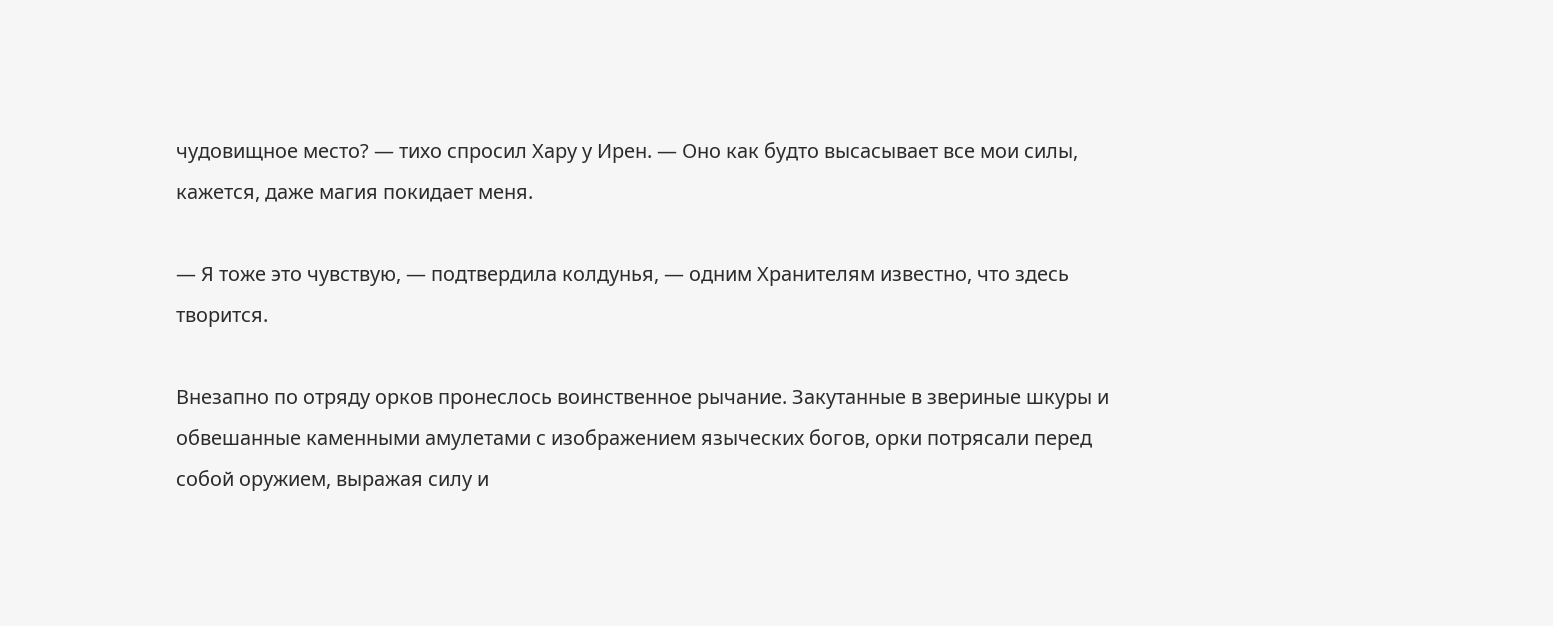чудовищное место? — тихо спросил Хару у Ирен. — Оно как будто высасывает все мои силы, кажется, даже магия покидает меня.

— Я тоже это чувствую, — подтвердила колдунья, — одним Хранителям известно, что здесь творится.

Внезапно по отряду орков пронеслось воинственное рычание. Закутанные в звериные шкуры и обвешанные каменными амулетами с изображением языческих богов, орки потрясали перед собой оружием, выражая силу и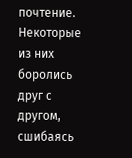почтение. Некоторые из них боролись друг с другом, сшибаясь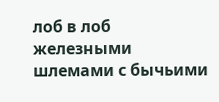лоб в лоб железными шлемами с бычьими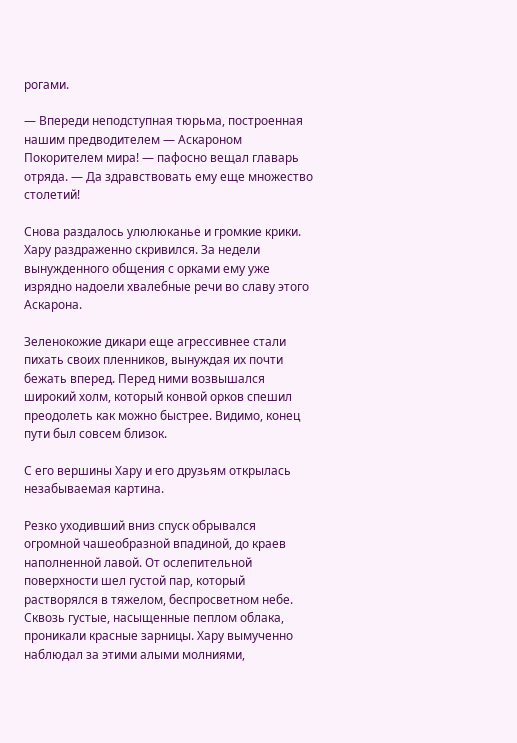рогами.

— Впереди неподступная тюрьма, построенная нашим предводителем — Аскароном Покорителем мира! — пафосно вещал главарь отряда. — Да здравствовать ему еще множество столетий!

Снова раздалось улюлюканье и громкие крики. Хару раздраженно скривился. За недели вынужденного общения с орками ему уже изрядно надоели хвалебные речи во славу этого Аскарона.

Зеленокожие дикари еще агрессивнее стали пихать своих пленников, вынуждая их почти бежать вперед. Перед ними возвышался широкий холм, который конвой орков спешил преодолеть как можно быстрее. Видимо, конец пути был совсем близок.

С его вершины Хару и его друзьям открылась незабываемая картина.

Резко уходивший вниз спуск обрывался огромной чашеобразной впадиной, до краев наполненной лавой. От ослепительной поверхности шел густой пар, который растворялся в тяжелом, беспросветном небе. Сквозь густые, насыщенные пеплом облака, проникали красные зарницы. Хару вымученно наблюдал за этими алыми молниями,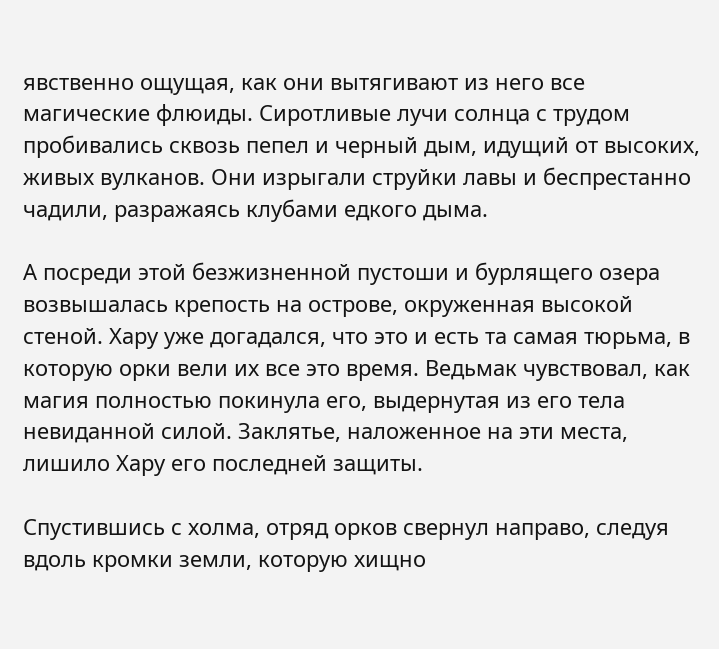явственно ощущая, как они вытягивают из него все магические флюиды. Сиротливые лучи солнца с трудом пробивались сквозь пепел и черный дым, идущий от высоких, живых вулканов. Они изрыгали струйки лавы и беспрестанно чадили, разражаясь клубами едкого дыма.

А посреди этой безжизненной пустоши и бурлящего озера возвышалась крепость на острове, окруженная высокой стеной. Хару уже догадался, что это и есть та самая тюрьма, в которую орки вели их все это время. Ведьмак чувствовал, как магия полностью покинула его, выдернутая из его тела невиданной силой. Заклятье, наложенное на эти места, лишило Хару его последней защиты.

Спустившись с холма, отряд орков свернул направо, следуя вдоль кромки земли, которую хищно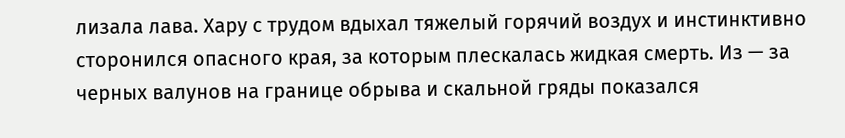лизала лава. Хару с трудом вдыхал тяжелый горячий воздух и инстинктивно сторонился опасного края, за которым плескалась жидкая смерть. Из — за черных валунов на границе обрыва и скальной гряды показался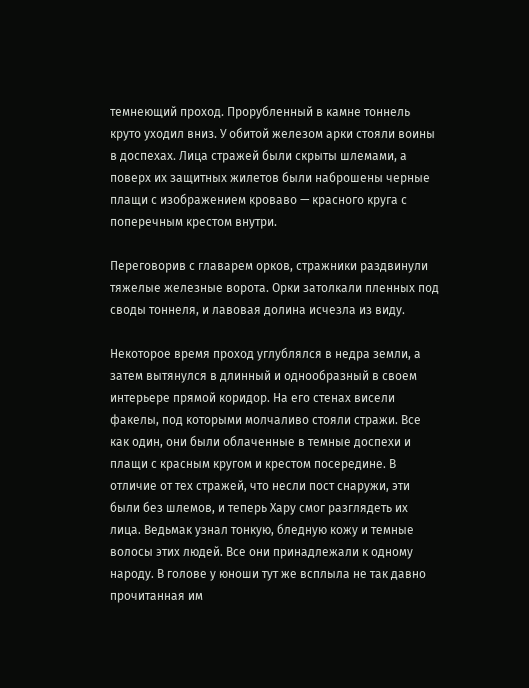темнеющий проход. Прорубленный в камне тоннель круто уходил вниз. У обитой железом арки стояли воины в доспехах. Лица стражей были скрыты шлемами, а поверх их защитных жилетов были наброшены черные плащи с изображением кроваво — красного круга с поперечным крестом внутри.

Переговорив с главарем орков, стражники раздвинули тяжелые железные ворота. Орки затолкали пленных под своды тоннеля, и лавовая долина исчезла из виду.

Некоторое время проход углублялся в недра земли, а затем вытянулся в длинный и однообразный в своем интерьере прямой коридор. На его стенах висели факелы, под которыми молчаливо стояли стражи. Все как один, они были облаченные в темные доспехи и плащи с красным кругом и крестом посередине. В отличие от тех стражей, что несли пост снаружи, эти были без шлемов, и теперь Хару смог разглядеть их лица. Ведьмак узнал тонкую, бледную кожу и темные волосы этих людей. Все они принадлежали к одному народу. В голове у юноши тут же всплыла не так давно прочитанная им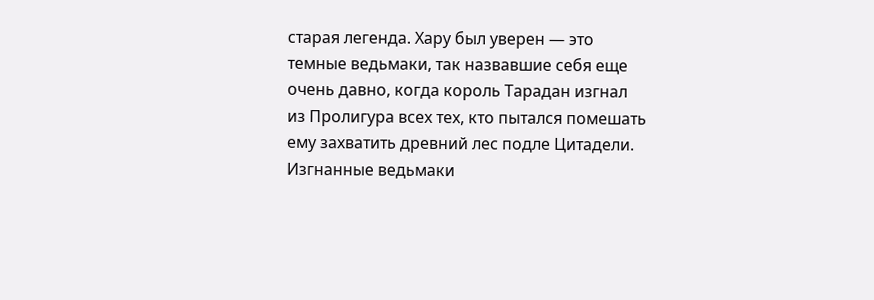старая легенда. Хару был уверен — это темные ведьмаки, так назвавшие себя еще очень давно, когда король Тарадан изгнал из Пролигура всех тех, кто пытался помешать ему захватить древний лес подле Цитадели. Изгнанные ведьмаки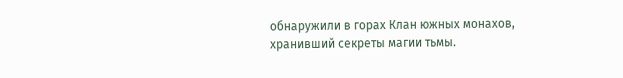обнаружили в горах Клан южных монахов, хранивший секреты магии тьмы.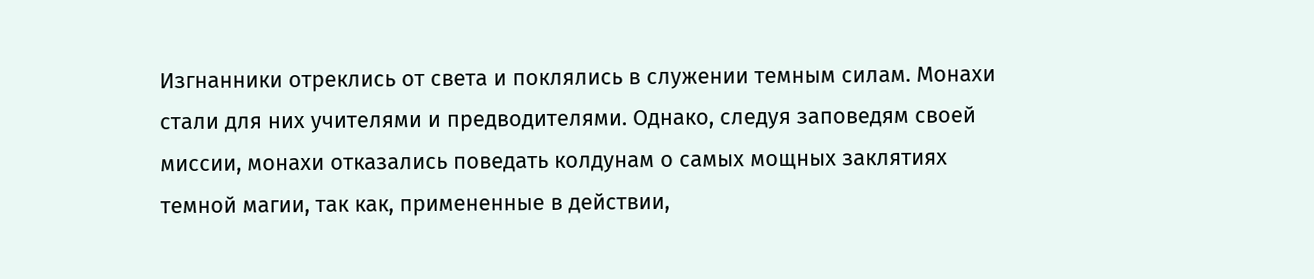Изгнанники отреклись от света и поклялись в служении темным силам. Монахи стали для них учителями и предводителями. Однако, следуя заповедям своей миссии, монахи отказались поведать колдунам о самых мощных заклятиях темной магии, так как, примененные в действии,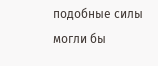подобные силы могли бы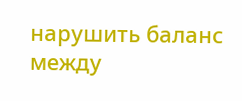нарушить баланс между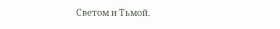Светом и Тьмой.